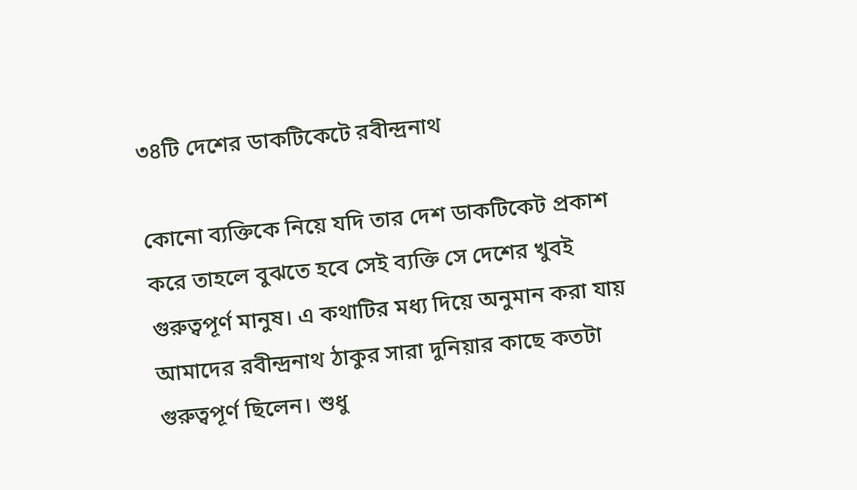৩৪টি দেশের ডাকটিকেটে রবীন্দ্রনাথ

কোনো ব্যক্তিকে নিয়ে যদি তার দেশ ডাকটিকেট প্রকাশ করে তাহলে বুঝতে হবে সেই ব্যক্তি সে দেশের খুবই গুরুত্বপূর্ণ মানুষ। এ কথাটির মধ্য দিয়ে অনুমান করা যায় আমাদের রবীন্দ্রনাথ ঠাকুর সারা দুনিয়ার কাছে কতটা গুরুত্বপূর্ণ ছিলেন। শুধু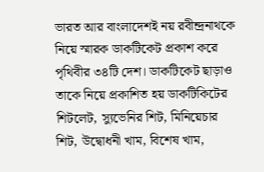ভারত আর বাংলাদেশই নয় রবীন্দ্রনাথকে নিয়ে স্মারক ডাকটিকেট প্রকাশ করে পৃথিবীর ৩৪টি দেশ। ডাকটিকেট ছাড়াও তাকে নিয়ে প্রকাশিত হয় ডাকটিকিটের শিটলেট, স্যুভেনির শিট, মিনিয়েচার শিট, উদ্বোধনী খাম, বিশেষ খাম,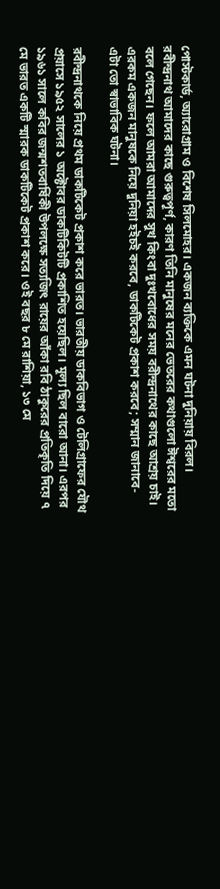পোস্টকার্ড, অ্যারোগ্রাম ও বিশেষ সিলমোহর। একজন ব্যক্তিকে এমন ঘটনা দুনিয়ায় বিরল। রবীন্দ্রনাথ আমাদের কাছে গুরুত্বপূর্ণ, কারণ তিনি মানুষের মনের ভেতরের কথাগুলো ঈশ্বরের মতো বলে গেছেন। ফলে আমরা আমাদের সুখ কিংবা দুঃখবোধের সময় বরীন্দ্রনাথের কাছে আশ্রয় চাই। এরকম একজন মানুষকে নিয়ে দুনিয়া হইচই করবে, ডাকটিকেট প্রকাশ করবে; সম্মান জানাবে- এটা তো স্বাভাবিক ঘটনা।

রবীন্দ্রনাথকে নিয়ে প্রথম ডাকটিকেট প্রকাশ করে ভারত। ভারতীয় ডাকবিভাগ ও টেলিগ্রাফের যৌথ প্রয়াসে ১৯৫২ সালের ১ অক্টোবর ডাকটিকিটটি প্রকাশিত হয়েছিল। মূল্য ছিল বারো আনা। এরপর ১৯৬১ সালে কবির জন্মশতবার্ষিকী উপলক্ষে সত্যজিৎ রায়ের আঁকা রবি ঠাকুরের প্রতিকৃতি দিয়ে ৭ মে ভারত একটি স্মারক ডাকটিকেট প্রকাশ করে। ওই বছর ৮ মে রাশিয়া, ১৩ মে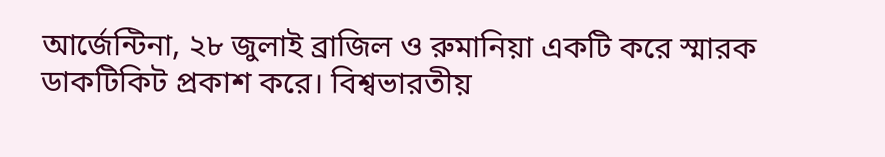আর্জেন্টিনা, ২৮ জুলাই ব্রাজিল ও রুমানিয়া একটি করে স্মারক ডাকটিকিট প্রকাশ করে। বিশ্বভারতীয়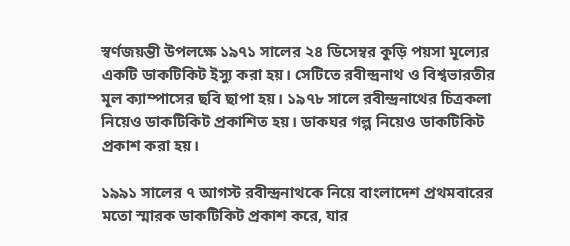স্বর্ণজয়ন্তী উপলক্ষে ১৯৭১ সালের ২৪ ডিসেম্বর কুড়ি পয়সা মূল্যের একটি ডাকটিকিট ইস্যু করা হয়। সেটিতে রবীন্দ্রনাথ ও বিশ্বভারতীর মূল ক্যাম্পাসের ছবি ছাপা হয়। ১৯৭৮ সালে রবীন্দ্রনাথের চিত্রকলা নিয়েও ডাকটিকিট প্রকাশিত হয়। ডাকঘর গল্প নিয়েও ডাকটিকিট প্রকাশ করা হয়।

১৯৯১ সালের ৭ আগস্ট রবীন্দ্রনাথকে নিয়ে বাংলাদেশ প্রথমবারের মতো স্মারক ডাকটিকিট প্রকাশ করে, যার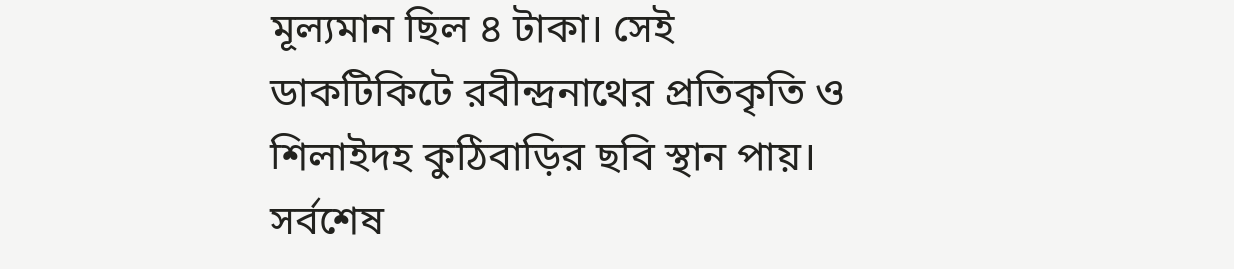মূল্যমান ছিল ৪ টাকা। সেই ডাকটিকিটে রবীন্দ্রনাথের প্রতিকৃতি ও শিলাইদহ কুঠিবাড়ির ছবি স্থান পায়। সর্বশেষ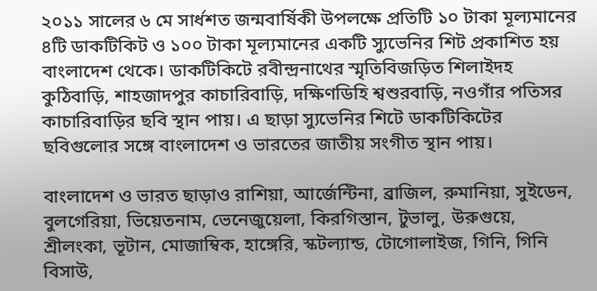২০১১ সালের ৬ মে সার্ধশত জন্মবার্ষিকী উপলক্ষে প্রতিটি ১০ টাকা মূল্যমানের ৪টি ডাকটিকিট ও ১০০ টাকা মূল্যমানের একটি স্যুভেনির শিট প্রকাশিত হয় বাংলাদেশ থেকে। ডাকটিকিটে রবীন্দ্রনাথের স্মৃতিবিজড়িত শিলাইদহ কুঠিবাড়ি, শাহজাদপুর কাচারিবাড়ি, দক্ষিণডিহি শ্বশুরবাড়ি, নওগাঁর পতিসর কাচারিবাড়ির ছবি স্থান পায়। এ ছাড়া স্যুভেনির শিটে ডাকটিকিটের ছবিগুলোর সঙ্গে বাংলাদেশ ও ভারতের জাতীয় সংগীত স্থান পায়।

বাংলাদেশ ও ভারত ছাড়াও রাশিয়া, আর্জেন্টিনা, ব্রাজিল, রুমানিয়া, সুইডেন, বুলগেরিয়া, ভিয়েতনাম, ভেনেজুয়েলা, কিরগিস্তান, টুভালু, উরুগুয়ে, শ্রীলংকা, ভূটান, মোজাম্বিক, হাঙ্গেরি, স্কটল্যান্ড, টোগোলাইজ, গিনি, গিনি বিসাউ,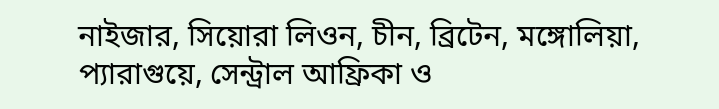নাইজার, সিয়োরা লিওন, চীন, ব্রিটেন, মঙ্গোলিয়া, প্যারাগুয়ে, সেন্ট্রাল আফ্রিকা ও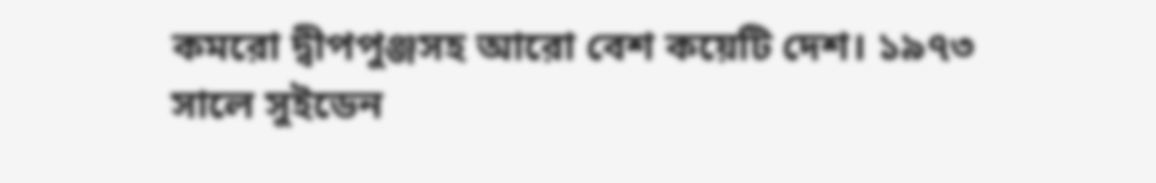কমরো দ্বীপপুঞ্জসহ আরো বেশ কয়েটি দেশ। ১৯৭৩ সালে সুইডেন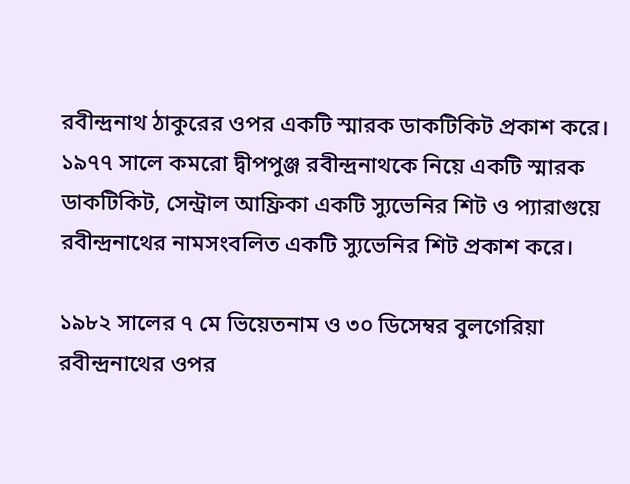রবীন্দ্রনাথ ঠাকুরের ওপর একটি স্মারক ডাকটিকিট প্রকাশ করে। ১৯৭৭ সালে কমরো দ্বীপপুঞ্জ রবীন্দ্রনাথকে নিয়ে একটি স্মারক ডাকটিকিট, সেন্ট্রাল আফ্রিকা একটি স্যুভেনির শিট ও প্যারাগুয়ে রবীন্দ্রনাথের নামসংবলিত একটি স্যুভেনির শিট প্রকাশ করে।

১৯৮২ সালের ৭ মে ভিয়েতনাম ও ৩০ ডিসেম্বর বুলগেরিয়া রবীন্দ্রনাথের ওপর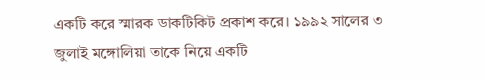একটি করে স্মারক ডাকটিকিট প্রকাশ করে। ১৯৯২ সালের ৩ জুলাই মঙ্গোলিয়া তাকে নিয়ে একটি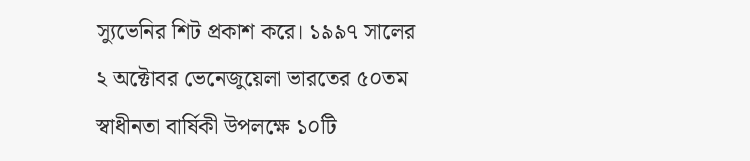স্যুভেনির শিট প্রকাশ করে। ১৯৯৭ সালের ২ অক্টোবর ভেনেজুয়েলা ভারতের ৫০তম স্বাধীনতা বার্ষিকী উপলক্ষে ১০টি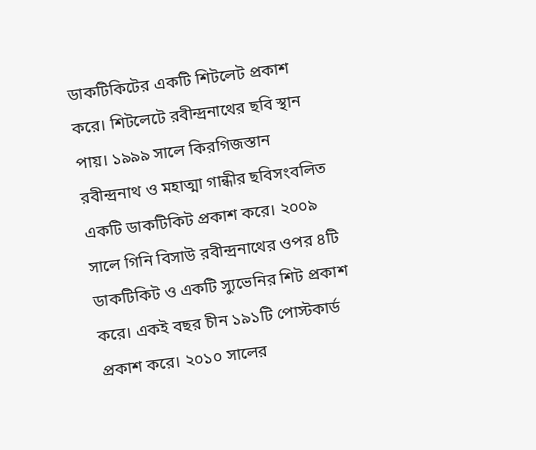ডাকটিকিটের একটি শিটলেট প্রকাশ করে। শিটলেটে রবীন্দ্রনাথের ছবি স্থান পায়। ১৯৯৯ সালে কিরগিজস্তান রবীন্দ্রনাথ ও মহাত্মা গান্ধীর ছবিসংবলিত একটি ডাকটিকিট প্রকাশ করে। ২০০৯ সালে গিনি বিসাউ রবীন্দ্রনাথের ওপর ৪টি ডাকটিকিট ও একটি স্যুভেনির শিট প্রকাশ করে। একই বছর চীন ১৯১টি পোস্টকার্ড প্রকাশ করে। ২০১০ সালের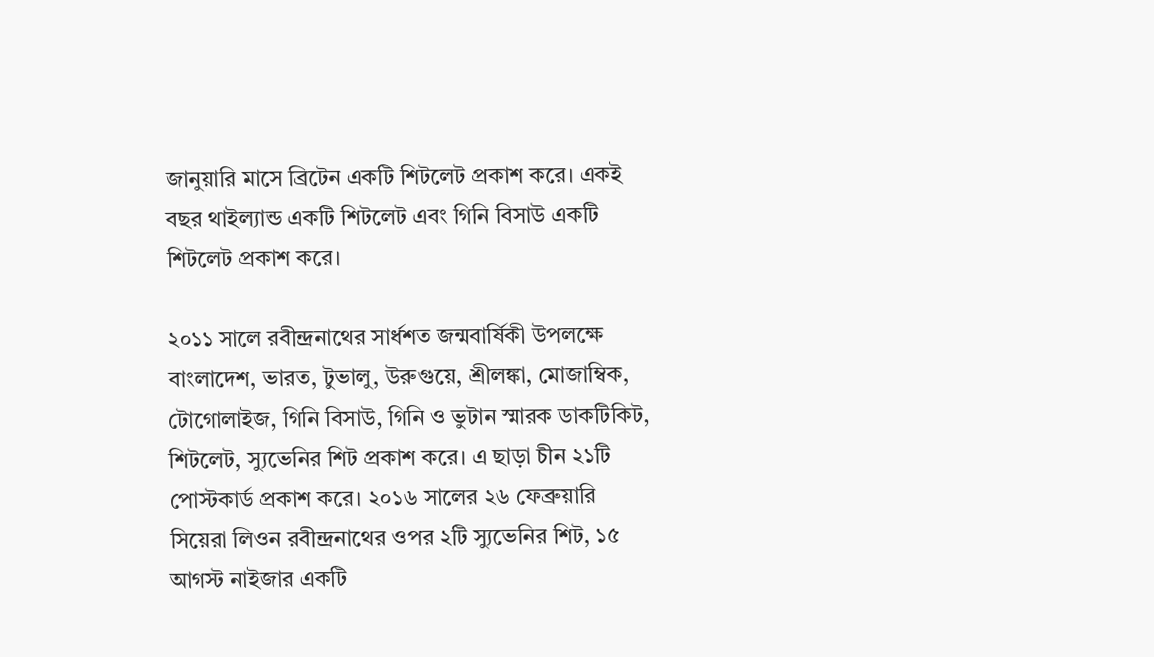জানুয়ারি মাসে ব্রিটেন একটি শিটলেট প্রকাশ করে। একই বছর থাইল্যান্ড একটি শিটলেট এবং গিনি বিসাউ একটি শিটলেট প্রকাশ করে।

২০১১ সালে রবীন্দ্রনাথের সার্ধশত জন্মবার্ষিকী উপলক্ষে বাংলাদেশ, ভারত, টুভালু, উরুগুয়ে, শ্রীলঙ্কা, মোজাম্বিক, টোগোলাইজ, গিনি বিসাউ, গিনি ও ভুটান স্মারক ডাকটিকিট, শিটলেট, স্যুভেনির শিট প্রকাশ করে। এ ছাড়া চীন ২১টি পোস্টকার্ড প্রকাশ করে। ২০১৬ সালের ২৬ ফেব্রুয়ারি সিয়েরা লিওন রবীন্দ্রনাথের ওপর ২টি স্যুভেনির শিট, ১৫ আগস্ট নাইজার একটি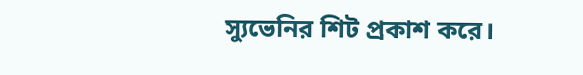স্যুভেনির শিট প্রকাশ করে।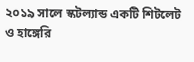২০১৯ সালে স্কটল্যান্ড একটি শিটলেট ও হাঙ্গেরি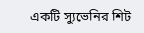একটি স্যুভেনির শিট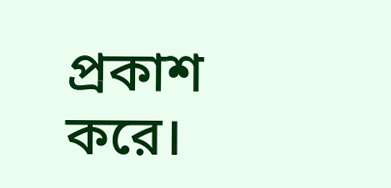প্রকাশ করে।